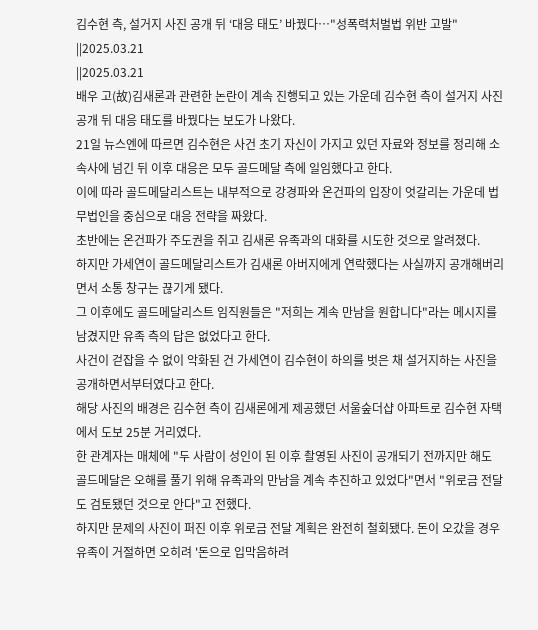김수현 측, 설거지 사진 공개 뒤 ‘대응 태도’ 바꿨다…"성폭력처벌법 위반 고발"
||2025.03.21
||2025.03.21
배우 고(故)김새론과 관련한 논란이 계속 진행되고 있는 가운데 김수현 측이 설거지 사진 공개 뒤 대응 태도를 바꿨다는 보도가 나왔다.
21일 뉴스엔에 따르면 김수현은 사건 초기 자신이 가지고 있던 자료와 정보를 정리해 소속사에 넘긴 뒤 이후 대응은 모두 골드메달 측에 일임했다고 한다.
이에 따라 골드메달리스트는 내부적으로 강경파와 온건파의 입장이 엇갈리는 가운데 법무법인을 중심으로 대응 전략을 짜왔다.
초반에는 온건파가 주도권을 쥐고 김새론 유족과의 대화를 시도한 것으로 알려졌다.
하지만 가세연이 골드메달리스트가 김새론 아버지에게 연락했다는 사실까지 공개해버리면서 소통 창구는 끊기게 됐다.
그 이후에도 골드메달리스트 임직원들은 "저희는 계속 만남을 원합니다"라는 메시지를 남겼지만 유족 측의 답은 없었다고 한다.
사건이 걷잡을 수 없이 악화된 건 가세연이 김수현이 하의를 벗은 채 설거지하는 사진을 공개하면서부터였다고 한다.
해당 사진의 배경은 김수현 측이 김새론에게 제공했던 서울숲더샵 아파트로 김수현 자택에서 도보 25분 거리였다.
한 관계자는 매체에 "두 사람이 성인이 된 이후 촬영된 사진이 공개되기 전까지만 해도 골드메달은 오해를 풀기 위해 유족과의 만남을 계속 추진하고 있었다"면서 "위로금 전달도 검토됐던 것으로 안다"고 전했다.
하지만 문제의 사진이 퍼진 이후 위로금 전달 계획은 완전히 철회됐다. 돈이 오갔을 경우 유족이 거절하면 오히려 '돈으로 입막음하려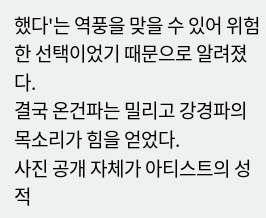했다'는 역풍을 맞을 수 있어 위험한 선택이었기 때문으로 알려졌다.
결국 온건파는 밀리고 강경파의 목소리가 힘을 얻었다.
사진 공개 자체가 아티스트의 성적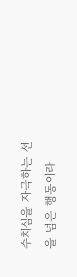수치심을 자극하는 선을 넘은 행동이라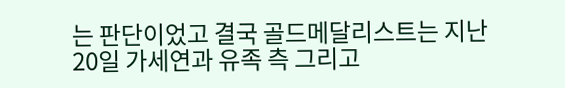는 판단이었고 결국 골드메달리스트는 지난 20일 가세연과 유족 측 그리고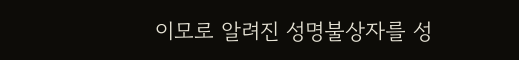이모로 알려진 성명불상자를 성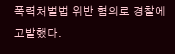폭력처벌법 위반 혐의로 경찰에 고발했다.